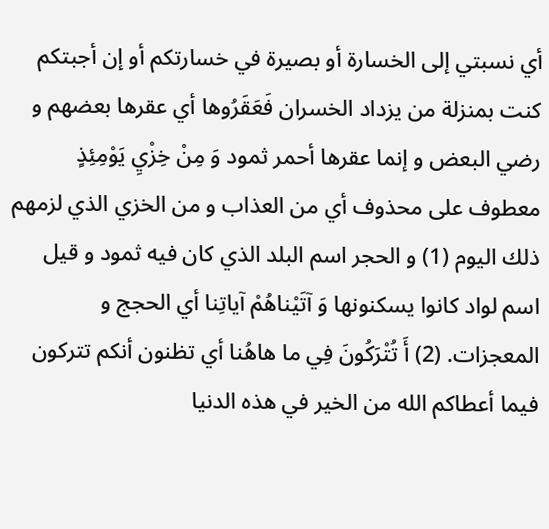أي نسبتي إلى الخسارة أو بصيرة في خسارتكم أو إن أجبتكم كنت بمنزلة من يزداد الخسران فَعَقَرُوها أي عقرها بعضهم و رضي البعض و إنما عقرها أحمر ثمود وَ مِنْ خِزْيِ يَوْمِئِذٍ معطوف على محذوف أي من العذاب و من الخزي الذي لزمهم ذلك اليوم (1) و الحجر اسم البلد الذي كان فيه ثمود و قيل اسم لواد كانوا يسكنونها وَ آتَيْناهُمْ آياتِنا أي الحجج و المعجزات. (2) أَ تُتْرَكُونَ فِي ما هاهُنا أي تظنون أنكم تتركون فيما أعطاكم الله من الخير في هذه الدنيا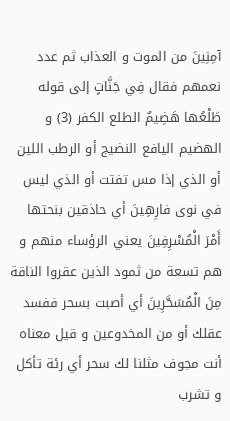آمِنِينَ من الموت و العذاب ثم عدد نعمهم فقال فِي جَنَّاتٍ إلى قوله طَلْعُها هَضِيمٌ الطلع الكفر (3) و الهضيم اليافع النضيج أو الرطب اللين أو الذي إذا مس تفتت أو الذي ليس في نوى فارِهِينَ أي حاذقين بنحتها أَمْرَ الْمُسْرِفِينَ يعني الرؤساء منهم و هم تسعة من ثمود الذين عقروا الناقة مِنَ الْمُسَحَّرِينَ أي أصبت بسحر ففسد عقلك أو من المخدوعين و قيل معناه أنت مجوف مثلنا لك سحر أي رئة تأكل و تشرب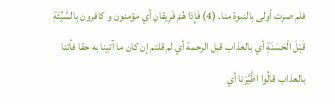فلم صرت أولى بالنبوة منا. (4) فَإِذا هُمْ فَرِيقانِ أي مؤمنون و كافرون بِالسَّيِّئَةِ قَبْلَ الْحَسَنَةِ أي بالعذاب قبل الرحمة أي لم قلتم إن كان ما آتينا به حقا فأتنا بالعذاب قالُوا اطَّيَّرْنا أي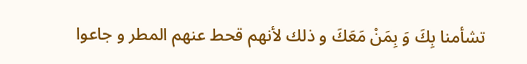تشأمنا بِكَ وَ بِمَنْ مَعَكَ و ذلك لأنهم قحط عنهم المطر و جاعوا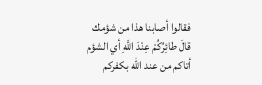فقالوا أصابنا هذا من شؤمك قالَ طائِرُكُمْ عِنْدَ اللَّهِ أي الشؤم أتاكم من عند الله بكفركم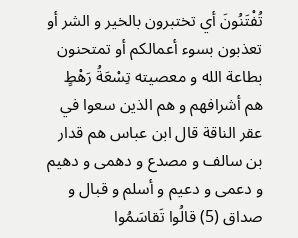تُفْتَنُونَ أي تختبرون بالخير و الشر أو تعذبون بسوء أعمالكم أو تمتحنون بطاعة الله و معصيته تِسْعَةُ رَهْطٍ هم أشرافهم و هم الذين سعوا في عقر الناقة قال ابن عباس هم قدار بن سالف و مصدع و دهمى و دهيم و دعمى و دعيم و أسلم و قبال و صداق (5) قالُوا تَقاسَمُوا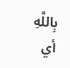بِاللَّهِ أي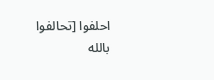احلفوا [تحالفوا بالله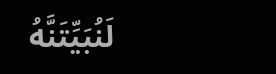لَنُبَيِّتَنَّهُ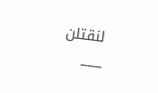لنقتلن
___